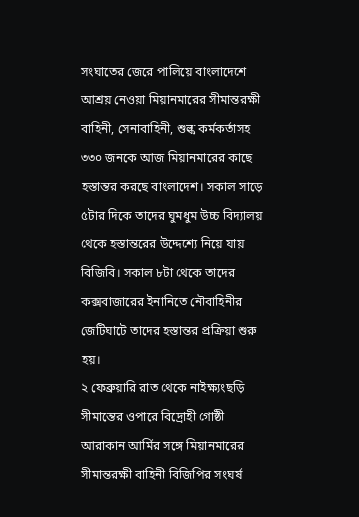সংঘাতের জেরে পালিয়ে বাংলাদেশে আশ্রয় নেওয়া মিয়ানমারের সীমান্তরক্ষী বাহিনী, সেনাবাহিনী, শুল্ক কর্মকর্তাসহ ৩৩০ জনকে আজ মিয়ানমারের কাছে হস্তান্তর করছে বাংলাদেশ। সকাল সাড়ে ৫টার দিকে তাদের ঘুমধুম উচ্চ বিদ্যালয় থেকে হস্তান্তরের উদ্দেশ্যে নিয়ে যায় বিজিবি। সকাল ৮টা থেকে তাদের কক্সবাজারের ইনানিতে নৌবাহিনীর জেটিঘাটে তাদের হস্তান্তর প্রক্রিয়া শুরু হয়।
২ ফেব্রুয়ারি রাত থেকে নাইক্ষ্যংছড়ি সীমান্তের ওপারে বিদ্রোহী গোষ্ঠী আরাকান আর্মির সঙ্গে মিয়ানমারের সীমান্তরক্ষী বাহিনী বিজিপির সংঘর্ষ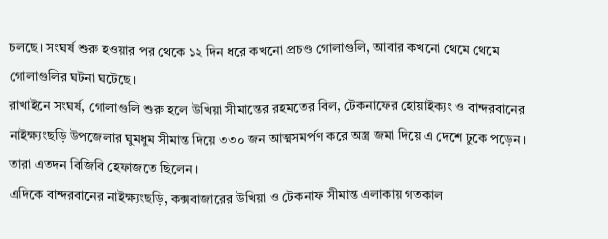চলছে। সংঘর্ষ শুরু হওয়ার পর থেকে ১২ দিন ধরে কখনো প্রচণ্ড গোলাগুলি, আবার কখনো থেমে থেমে গোলাগুলির ঘটনা ঘটেছে।
রাখাইনে সংঘর্ষ, গোলাগুলি শুরু হলে উখিয়া সীমান্তের রহমতের বিল, টেকনাফের হোয়াইক্যং ও বান্দরবানের নাইক্ষ্যংছড়ি উপজেলার ঘুমধুম সীমান্ত দিয়ে ৩৩০ জন আত্মসমর্পণ করে অস্ত্র জমা দিয়ে এ দেশে ঢুকে পড়েন। তারা এতদন বিজিবি হেফাজতে ছিলেন।
এদিকে বান্দরবানের নাইক্ষ্যংছড়ি, কক্সবাজারের উখিয়া ও টেকনাফ সীমান্ত এলাকায় গতকাল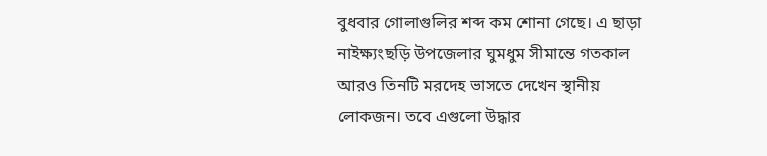বুধবার গোলাগুলির শব্দ কম শোনা গেছে। এ ছাড়া নাইক্ষ্যংছড়ি উপজেলার ঘুমধুম সীমান্তে গতকাল আরও তিনটি মরদেহ ভাসতে দেখেন স্থানীয় লোকজন। তবে এগুলো উদ্ধার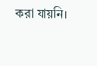করা যায়নি।